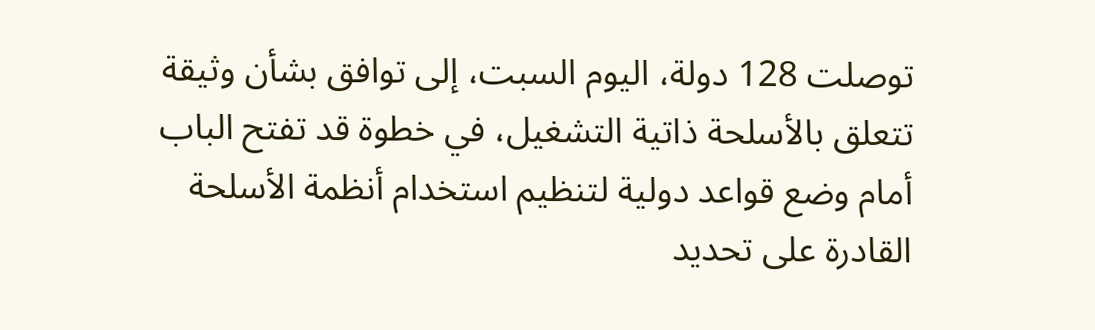توصلت 128 دولة، اليوم السبت، إلى توافق بشأن وثيقة تتعلق بالأسلحة ذاتية التشغيل، في خطوة قد تفتح الباب أمام وضع قواعد دولية لتنظيم استخدام أنظمة الأسلحة القادرة على تحديد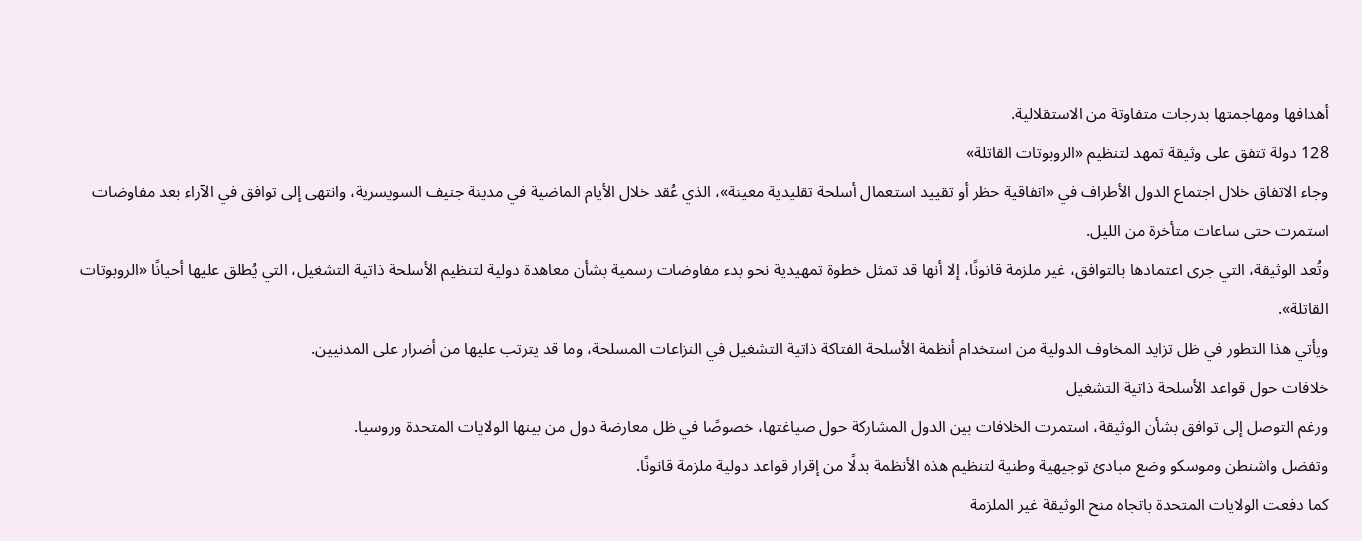أهدافها ومهاجمتها بدرجات متفاوتة من الاستقلالية.
128 دولة تتفق على وثيقة تمهد لتنظيم «الروبوتات القاتلة»
وجاء الاتفاق خلال اجتماع الدول الأطراف في «اتفاقية حظر أو تقييد استعمال أسلحة تقليدية معينة»، الذي عُقد خلال الأيام الماضية في مدينة جنيف السويسرية، وانتهى إلى توافق في الآراء بعد مفاوضات استمرت حتى ساعات متأخرة من الليل.
وتُعد الوثيقة، التي جرى اعتمادها بالتوافق، غير ملزمة قانونًا، إلا أنها قد تمثل خطوة تمهيدية نحو بدء مفاوضات رسمية بشأن معاهدة دولية لتنظيم الأسلحة ذاتية التشغيل، التي يُطلق عليها أحيانًا «الروبوتات القاتلة».
ويأتي هذا التطور في ظل تزايد المخاوف الدولية من استخدام أنظمة الأسلحة الفتاكة ذاتية التشغيل في النزاعات المسلحة، وما قد يترتب عليها من أضرار على المدنيين.
خلافات حول قواعد الأسلحة ذاتية التشغيل
ورغم التوصل إلى توافق بشأن الوثيقة، استمرت الخلافات بين الدول المشاركة حول صياغتها، خصوصًا في ظل معارضة دول من بينها الولايات المتحدة وروسيا.
وتفضل واشنطن وموسكو وضع مبادئ توجيهية وطنية لتنظيم هذه الأنظمة بدلًا من إقرار قواعد دولية ملزمة قانونًا.
كما دفعت الولايات المتحدة باتجاه منح الوثيقة غير الملزمة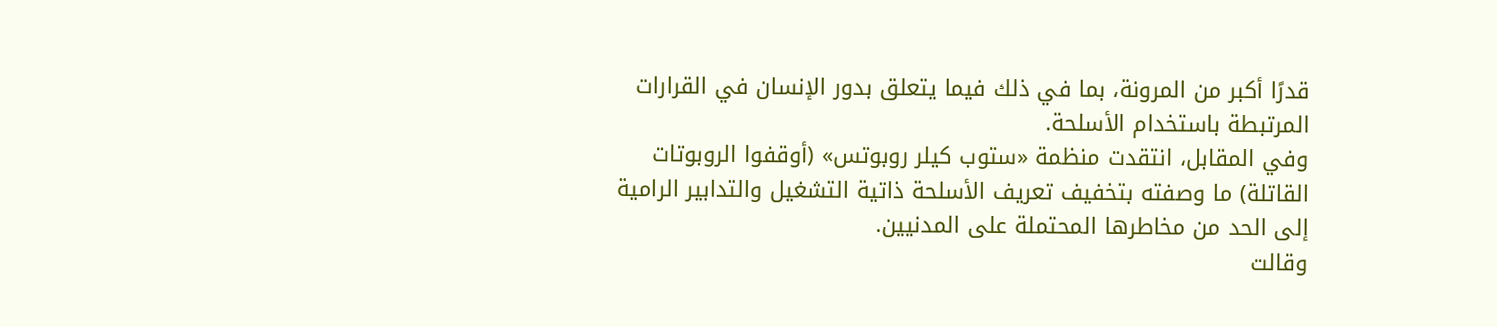قدرًا أكبر من المرونة، بما في ذلك فيما يتعلق بدور الإنسان في القرارات المرتبطة باستخدام الأسلحة.
وفي المقابل، انتقدت منظمة «ستوب كيلر روبوتس» (أوقفوا الروبوتات القاتلة) ما وصفته بتخفيف تعريف الأسلحة ذاتية التشغيل والتدابير الرامية إلى الحد من مخاطرها المحتملة على المدنيين.
وقالت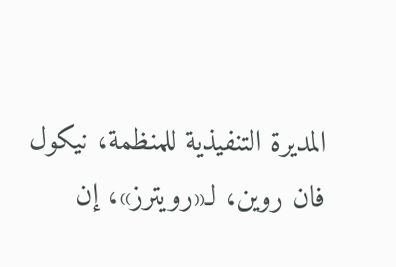المديرة التنفيذية للمنظمة، نيكول فان روين، لـ«رويترز»، إن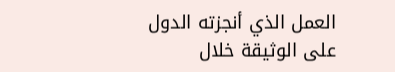العمل الذي أنجزته الدول على الوثيقة خلال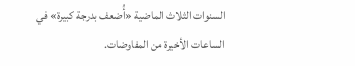السنوات الثلاث الماضية «أُضعف بدرجة كبيرة» في الساعات الأخيرة من المفاوضات.